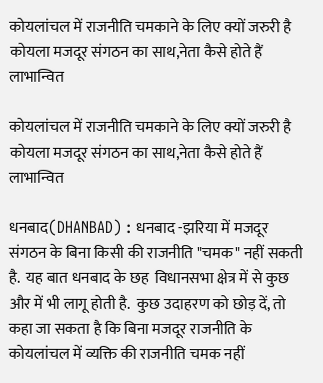कोयलांचल में राजनीति चमकाने के लिए क्यों जरुरी है कोयला मजदूर संगठन का साथ,नेता कैसे होते हैं लाभान्वित

कोयलांचल में राजनीति चमकाने के लिए क्यों जरुरी है कोयला मजदूर संगठन का साथ,नेता कैसे होते हैं लाभान्वित

धनबाद(DHANBAD) : धनबाद -झरिया में मजदूर संगठन के बिना किसी की राजनीति "चमक" नहीं सकती है.  यह बात धनबाद के छह  विधानसभा क्षेत्र में से कुछ और में भी लागू होती है.  कुछ उदाहरण को छोड़ दें, तो कहा जा सकता है कि बिना मजदूर राजनीति के कोयलांचल में व्यक्ति की राजनीति चमक नहीं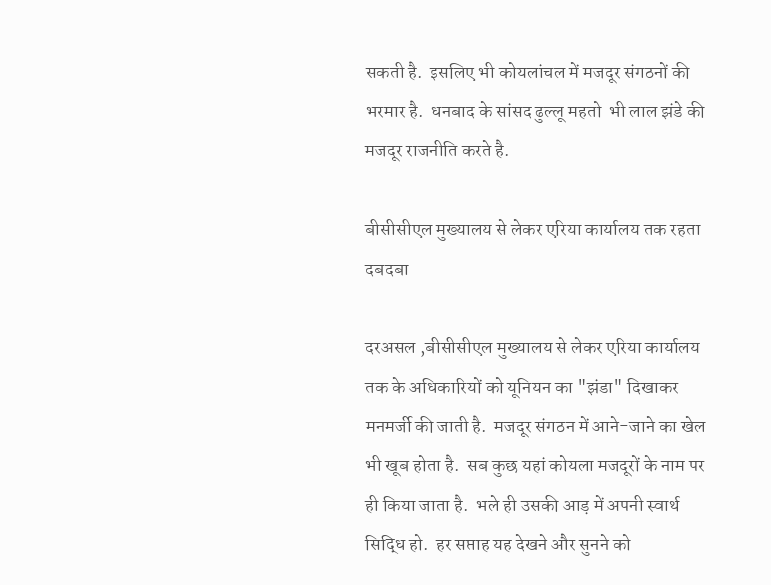सकती है.  इसलिए भी कोयलांचल में मजदूर संगठनों की भरमार है.  धनबाद के सांसद ढुल्लू महतो  भी लाल झंडे की मजदूर राजनीति करते है.

बीसीसीएल मुख्यालय से लेकर एरिया कार्यालय तक रहता दबदबा

दरअसल ,बीसीसीएल मुख्यालय से लेकर एरिया कार्यालय तक के अधिकारियों को यूनियन का "झंडा" दिखाकर मनमर्जी की जाती है.  मजदूर संगठन में आने-जाने का खेल भी खूब होता है.  सब कुछ यहां कोयला मजदूरों के नाम पर ही किया जाता है.  भले ही उसकी आड़ में अपनी स्वार्थ सिद्धि हो.  हर सप्ताह यह देखने और सुनने को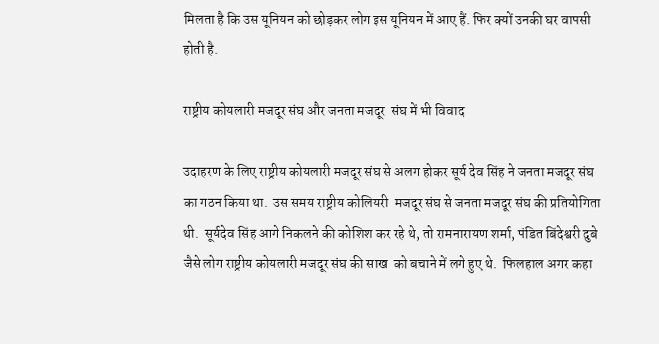मिलता है कि उस यूनियन को छोड़कर लोग इस यूनियन में आए हैं. फिर क्यों उनकी घर वापसी होती है.

राष्ट्रीय कोयलारी मजदूर संघ और जनता मजदूर  संघ में भी विवाद

उदाहरण के लिए राष्ट्रीय कोयलारी मजदूर संघ से अलग होकर सूर्य देव सिंह ने जनता मजदूर संघ का गठन किया था.  उस समय राष्ट्रीय कोलियरी  मजदूर संघ से जनता मजदूर संघ की प्रतियोगिता थी.  सूर्यदेव सिंह आगे निकलने की कोशिश कर रहे थे, तो रामनारायण शर्मा, पंडित बिंदेश्वरी दुबे जैसे लोग राष्ट्रीय कोयलारी मजदूर संघ की साख  को बचाने में लगे हुए थे.  फिलहाल अगर कहा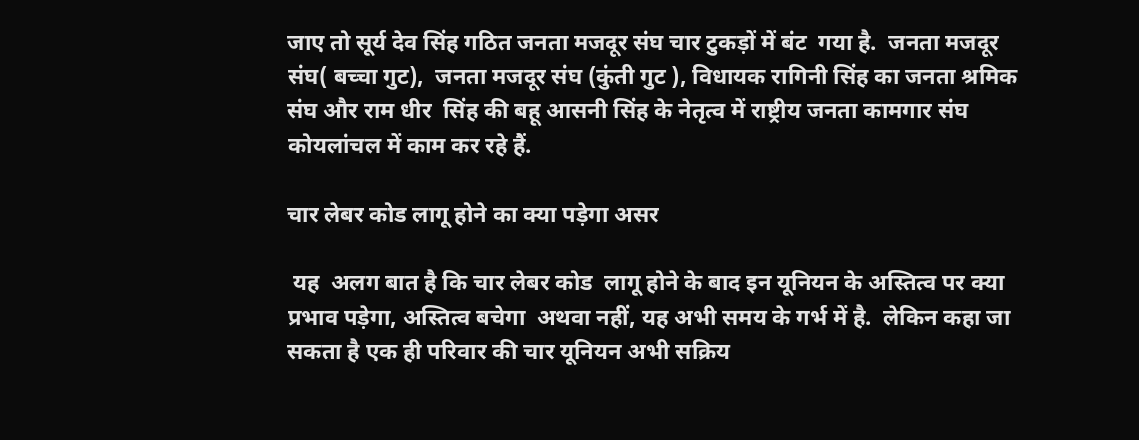जाए तो सूर्य देव सिंह गठित जनता मजदूर संघ चार टुकड़ों में बंट  गया है.  जनता मजदूर संघ( बच्चा गुट),  जनता मजदूर संघ (कुंती गुट ), विधायक रागिनी सिंह का जनता श्रमिक संघ और राम धीर  सिंह की बहू आसनी सिंह के नेतृत्व में राष्ट्रीय जनता कामगार संघ  कोयलांचल में काम कर रहे हैं.

चार लेबर कोड लागू होने का क्या पड़ेगा असर

 यह  अलग बात है कि चार लेबर कोड  लागू होने के बाद इन यूनियन के अस्तित्व पर क्या प्रभाव पड़ेगा, अस्तित्व बचेगा  अथवा नहीं, यह अभी समय के गर्भ में है.  लेकिन कहा जा सकता है एक ही परिवार की चार यूनियन अभी सक्रिय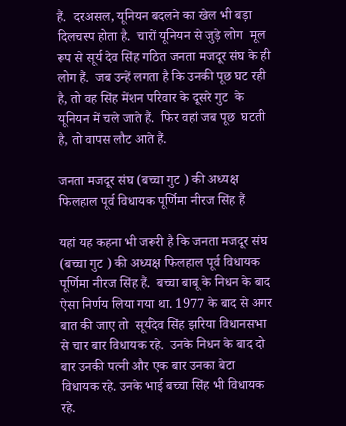हैं.  दरअसल, यूनियन बदलने का खेल भी बड़ा दिलचस्प होता है.  चारों यूनियन से जुड़े लोग  मूल रूप से सूर्य देव सिंह गठित जनता मजदूर संघ के ही लोग हैं.  जब उन्हें लगता है कि उनकी पूछ घट रही है, तो वह सिंह मेंशन परिवार के दूसरे गुट  के यूनियन में चले जाते हैं.  फिर वहां जब पूछ  घटती है, तो वापस लौट आते हैं.

जनता मजदूर संघ (बच्चा गुट ) की अध्यक्ष फिलहाल पूर्व विधायक पूर्णिमा नीरज सिंह हैं

यहां यह कहना भी जरूरी है कि जनता मजदूर संघ (बच्चा गुट ) की अध्यक्ष फिलहाल पूर्व विधायक पूर्णिमा नीरज सिंह हैं.  बच्चा बाबू के निधन के बाद ऐसा निर्णय लिया गया था. 1977 के बाद से अगर बात की जाए तो  सूर्यदेव सिंह झरिया विधानसभा से चार बार विधायक रहे.  उनके निधन के बाद दो बार उनकी पत्नी और एक बार उनका बेटा विधायक रहे. उनके भाई बच्चा सिंह भी विधायक रहे.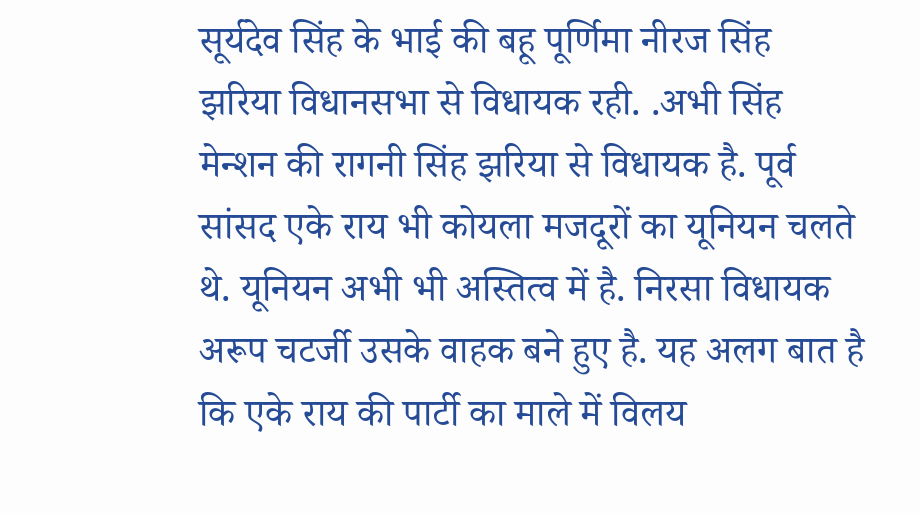सूर्यदेव सिंह के भाई की बहू पूर्णिमा नीरज सिंह  झरिया विधानसभा से विधायक रही. .अभी सिंह मेन्शन की रागनी सिंह झरिया से विधायक है. पूर्व सांसद एके राय भी कोयला मजदूरों का यूनियन चलते थे. यूनियन अभी भी अस्तित्व में है. निरसा विधायक अरूप चटर्जी उसके वाहक बने हुए है. यह अलग बात है कि एके राय की पार्टी का माले में विलय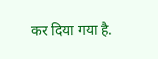कर दिया गया है.